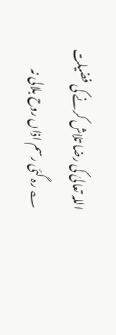اللہ تعالیٰ کی رضا تلاش کرنے کی فضیلت
؎ رہ گئی رسم اذاں روح بلالی نہ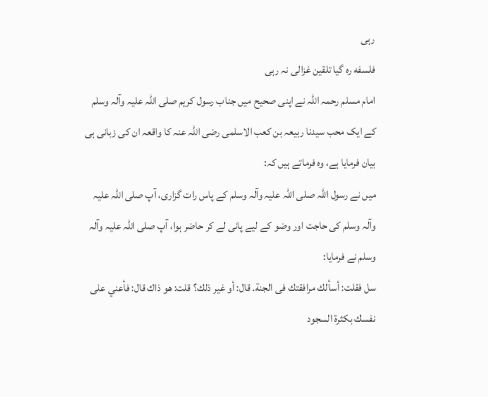رہی
فلسفه ره گیا تلقین غزالی نہ رہی
امام مسلم رحمہ اللہ نے اپنی صحیح میں جناب رسول کریم صلی اللہ علیہ وآلہ وسلم کے ایک محب سیدنا ربیعہ بن کعب الاسلمی رضی اللہ عنہ کا واقعہ ان کی زبانی ہی بیان فرمایا ہے، وہ فرماتے ہیں کہ:
میں نے رسول اللہ صلی اللہ علیہ وآلہ وسلم کے پاس رات گزاری، آپ صلی اللہ علیہ وآلہ وسلم کی حاجت اور وضو کے لیے پانی لے کر حاضر ہوا، آپ صلی اللہ علیہ وآلہ وسلم نے فرمایا:
سل فقلت: أسألك مرافقتك فى الجنة. قال: أو غير ذلك؟ قلت: هو ذاك قال: فأعني على نفسك بكثرة السجود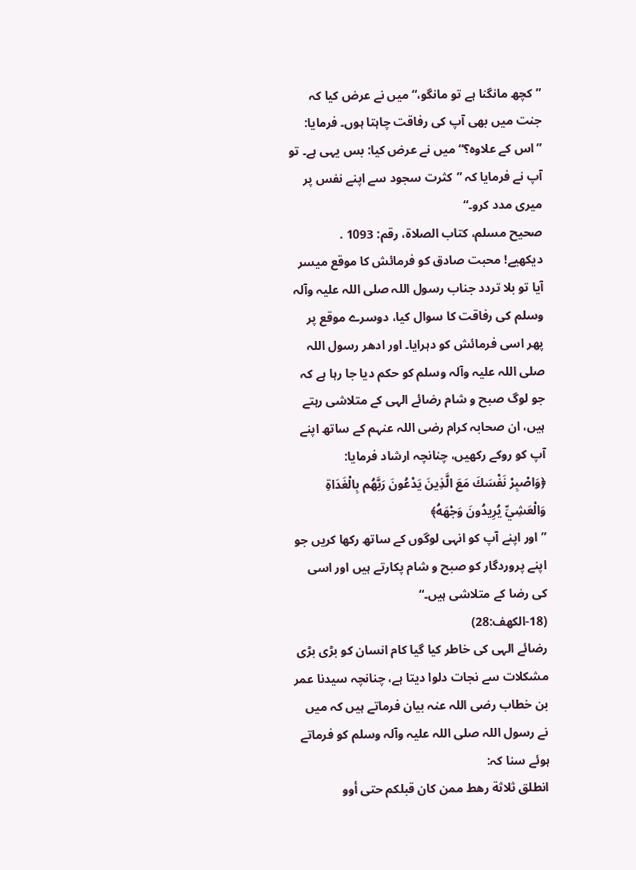”کچھ مانگنا ہے تو مانگو،“ میں نے عرض کیا کہ جنت میں بھی آپ کی رفاقت چاہتا ہوں۔ فرمایا: ”اس کے علاوہ؟“ میں نے عرض کیا: بس یہی ہے۔ تو آپ نے فرمایا کہ ”کثرت سجود سے اپنے نفس پر میری مدد کرو۔“
صحيح مسلم، کتاب الصلاة، رقم: 1093 .
دیکھیے! محبت صادق کو فرمائش کا موقع میسر آیا تو بلا تردد جناب رسول اللہ صلی اللہ علیہ وآلہ وسلم کی رفاقت کا سوال کیا، دوسرے موقع پر پھر اسی فرمائش کو دہرایا۔ اور ادھر رسول اللہ صلی اللہ علیہ وآلہ وسلم کو حکم دیا جا رہا ہے کہ جو لوگ صبح و شام رضائے الہی کے متلاشی رہتے ہیں، ان صحابہ کرام رضی اللہ عنہم کے ساتھ اپنے آپ کو روکے رکھیں، چنانچہ ارشاد فرمایا:
﴿وَاصْبِرْ نَفْسَكَ مَعَ الَّذِينَ يَدْعُونَ رَبَّهُم بِالْغَدَاةِ وَالْعَشِيِّ يُرِيدُونَ وَجْهَهُ﴾
”اور اپنے آپ کو انہی لوگوں کے ساتھ رکھا کریں جو اپنے پروردگار کو صبح و شام پکارتے ہیں اور اسی کی رضا کے متلاشی ہیں۔“
(18-الكهف:28)
رضائے الہی کی خاطر کیا گیا کام انسان کو بڑی بڑی مشکلات سے نجات دلوا دیتا ہے، چنانچہ سیدنا عمر بن خطاب رضی اللہ عنہ بیان فرماتے ہیں کہ میں نے رسول اللہ صلی اللہ علیہ وآلہ وسلم کو فرماتے ہوئے سنا کہ:
انطلق ثلاثة رهط ممن كان قبلكم حتى أوو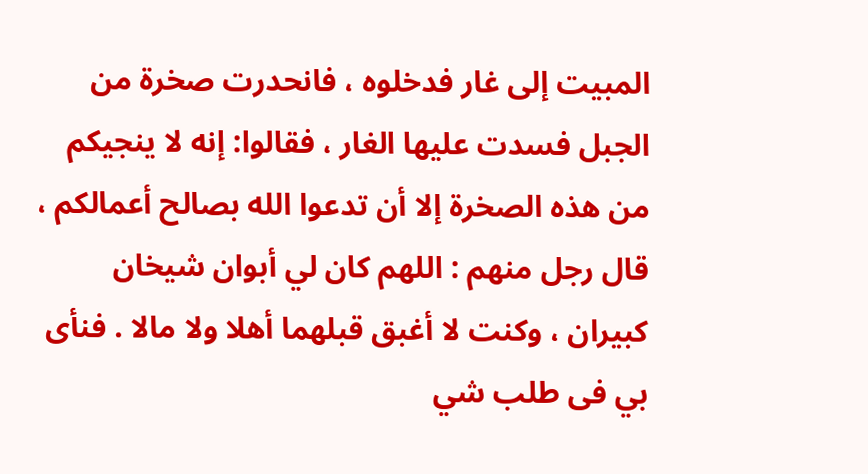المبيت إلى غار فدخلوه ، فانحدرت صخرة من الجبل فسدت عليها الغار ، فقالوا: إنه لا ينجيكم من هذه الصخرة إلا أن تدعوا الله بصالح أعمالكم ، قال رجل منهم : اللهم كان لي أبوان شيخان كبيران ، وكنت لا أغبق قبلهما أهلا ولا مالا . فنأى بي فى طلب شي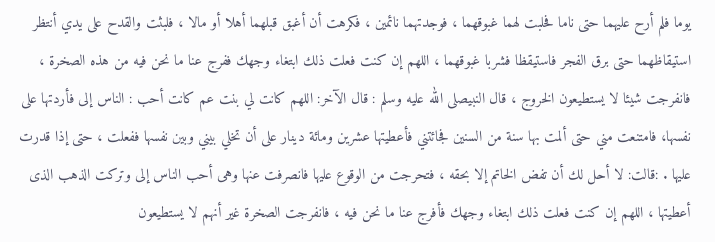يوما فلم أرح عليهما حتى ناما فحلبت لهما غبوقهما ، فوجدتهما نائمين ، فكرهت أن أغبق قبلهما أهلا أو مالا ، فلبثت والقدح على يدي أنتظر استيقاظهما حتى برق الفجر فاستيقظا فشربا غبوقهما ، اللهم إن كنت فعلت ذلك ابتغاء وجهك ففرج عنا ما نحن فيه من هذه الصخرة ، فانفرجت شيئا لا يستطيعون الخروج ، قال النبيصلى الله عليه وسلم : قال الآخر: اللهم كانت لي بنت عم كانت أحب : الناس إلى فأردتها على نفسها، فامتنعت مني حتى ألمت بها سنة من السنين فجائتني فأعطيتها عشرين ومائة دينار على أن تخلي بيني وبين نفسها ففعلت ، حتى إذا قدرت عليها . :قالت: لا أحل لك أن تفض الخاتم إلا بحقه ، فتحرجت من الوقوع عليها فانصرفت عنها وهى أحب الناس إلى وتركت الذهب الذى أعطيتها ، اللهم إن كنت فعلت ذلك ابتغاء وجهك فأفرج عنا ما نحن فيه ، فانفرجت الصخرة غير أنهم لا يستطيعون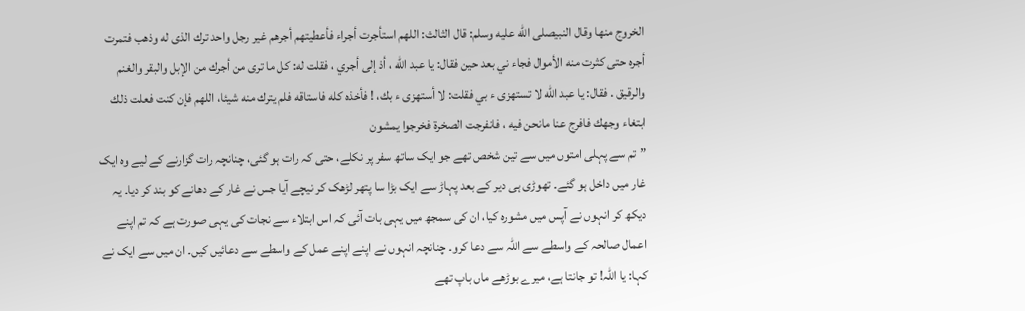الخروج منها وقال النبيصلى الله عليه وسلم: قال الثالث: اللهم استأجرت أجراء فأعطيتهم أجرهم غير رجل واحد ترك الذى له وذهب فتمرت أجره حتى كثرت منه الأموال فجاء ني بعد حين فقال: يا عبد الله ، أذ إلى أجري ، فقلت له: كل ما ترى من أجرك من الإبل والبقر والغنم والرقيق . فقال: يا عبد الله لا تستهزى ء بي فقلت: لا أستهزى ء بك، ! فأخذه كله فاستاقه فلم يترك منه شيئا، اللهم فإن كنت فعلت ذلك ابتغاء وجهك فافرج عنا مانحن فيه ، فانفرجت الصخرة فخرجوا يمشون
”تم سے پہلی امتوں میں سے تین شخص تھے جو ایک ساتھ سفر پر نکلے، حتی کہ رات ہو گئی، چنانچہ رات گزارنے کے لیے وہ ایک غار میں داخل ہو گئے۔ تھوڑی ہی دیر کے بعد پہاڑ سے ایک بڑا سا پتھر لڑھک کر نیچے آیا جس نے غار کے دھانے کو بند کر دیا۔ یہ دیکھ کر انہوں نے آپس میں مشورہ کیا، ان کی سمجھ میں یہی بات آئی کہ اس ابتلاء سے نجات کی یہی صورت ہے کہ تم اپنے اعمال صالحہ کے واسطے سے اللہ سے دعا کرو۔ چنانچہ انہوں نے اپنے اپنے عمل کے واسطے سے دعائیں کیں۔ ان میں سے ایک نے کہا: یا اللہ! تو جانتا ہے، میرے بوڑھے ماں باپ تھے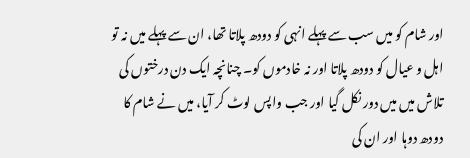اور شام کو میں سب سے پہلے انہی کو دودھ پلاتا تھا، ان سے پہلے میں نہ تو اہل و عیال کو دودھ پلاتا اور نہ خادموں کو۔ چنانچہ ایک دن درختوں کی تلاش میں میں دور نکل گیا اور جب واپس لوٹ کر آیا، میں نے شام کا دودھ دوہا اور ان کی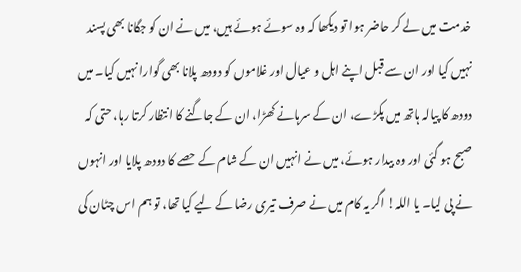خدمت میں لے کر حاضر ہوا تو دیکھا کہ وہ سوئے ہوئے ہیں، میں نے ان کو جگانا بھی پسند نہیں کیا اور ان سے قبل اپنے اہل و عیال اور غلاموں کو دودھ پلانا بھی گوارا نہیں کیا۔ میں دودھ کا پیالہ ہاتھ میں پکڑے، ان کے سرہانے کھڑا، ان کے جاگنے کا انتظار کرتا رہا، حتی کہ صبح ہو گئی اور وہ بیدار ہوئے، میں نے انہیں ان کے شام کے حصے کا دودھ پلایا اور انہوں نے پی لیا۔ یا اللہ! اگر یہ کام میں نے صرف تیری رضا کے لیے کیا تھا، تو ہم اس چٹان کی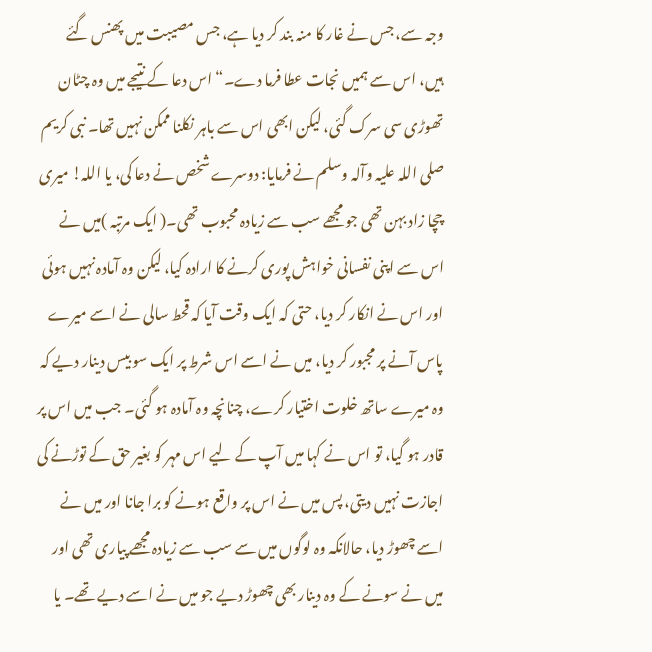وجہ سے، جس نے غار کا منہ بند کر دیا ہے، جس مصیبت میں پھنس گئے ہیں، اس سے ہمیں نجات عطا فرما دے۔“ اس دعا کے نتیجے میں وہ چٹان تھوڑی سی سرک گئی، لیکن ابھی اس سے باہر نکلنا ممکن نہیں تھا۔ نبی کریم صلی اللہ علیہ وآلہ وسلم نے فرمایا: دوسرے شخص نے دعا کی، یا اللہ! میری چچا زاد بہن تھی جو مجھے سب سے زیادہ محبوب تھی۔( ایک مرتبہ )میں نے اس سے اپنی نفسانی خواہش پوری کرنے کا ارادہ کیا، لیکن وہ آمادہ نہیں ہوئی اور اس نے انکار کر دیا، حتی کہ ایک وقت آیا کہ قحط سالی نے اسے میرے پاس آنے پر مجبور کر دیا، میں نے اسے اس شرط پر ایک سو بیس دینار دیے کہ وہ میرے ساتھ خلوت اختیار کرے، چنانچہ وہ آمادہ ہو گئی۔ جب میں اس پر قادر ہو گیا، تو اس نے کہا میں آپ کے لیے اس مہر کو بغیر حق کے توڑنے کی اجازت نہیں دیتی، پس میں نے اس پر واقع ہونے کو برا جانا اور میں نے اسے چھوڑ دیا، حالانکہ وہ لوگوں میں سے سب سے زیادہ مجھے پیاری تھی اور میں نے سونے کے وہ دینار بھی چھوڑ دیے جو میں نے اسے دیے تھے۔ یا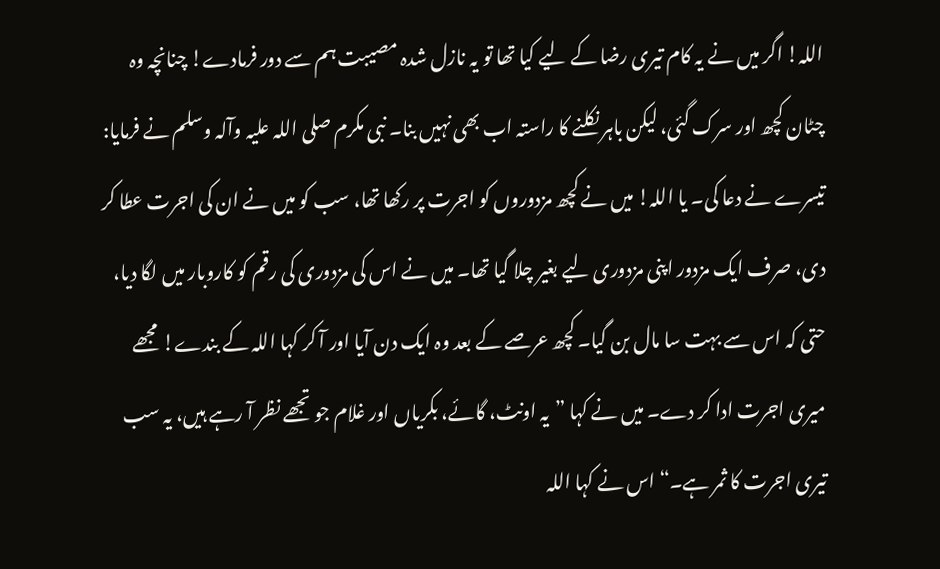اللہ! اگر میں نے یہ کام تیری رضا کے لیے کیا تھا تو یہ نازل شدہ مصیبت ہم سے دور فرمادے! چنانچہ وہ چٹان کچھ اور سرک گئی، لیکن باہر نکلنے کا راستہ اب بھی نہیں بنا۔ نبی مکرم صلی اللہ علیہ وآلہ وسلم نے فرمایا: تیسرے نے دعا کی۔ یا اللہ! میں نے کچھ مزدوروں کو اجرت پر رکھا تھا، سب کو میں نے ان کی اجرت عطا کر دی، صرف ایک مزدور اپنی مزدوری لیے بغیر چلا گیا تھا۔ میں نے اس کی مزدوری کی رقم کو کاروبار میں لگا دیا، حتی کہ اس سے بہت سا مال بن گیا۔ کچھ عرصے کے بعد وہ ایک دن آیا اور آ کر کہا اللہ کے بندے! مجھے میری اجرت ادا کر دے۔ میں نے کہا ”یہ اونٹ، گائے، بکریاں اور غلام جو تجھے نظر آ رہے ہیں، یہ سب تیری اجرت کا ثمر ہے۔“ اس نے کہا اللہ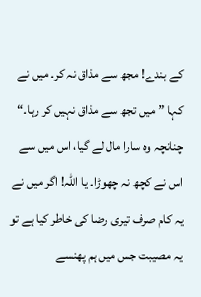کے بندے! مجھ سے مذاق نہ کر۔ میں نے کہا ”میں تجھ سے مذاق نہیں کر رہا۔“ چنانچہ وہ سارا مال لے گیا، اس میں سے اس نے کچھ نہ چھوڑا۔ یا اللہ! اگر میں نے یہ کام صرف تیری رضا کی خاطر کیا ہے تو یہ مصیبت جس میں ہم پھنسے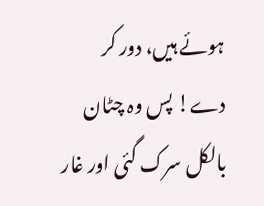ہوئے ہیں، دور کر دے! پس وہ چٹان بالکل سرک گئی اور غار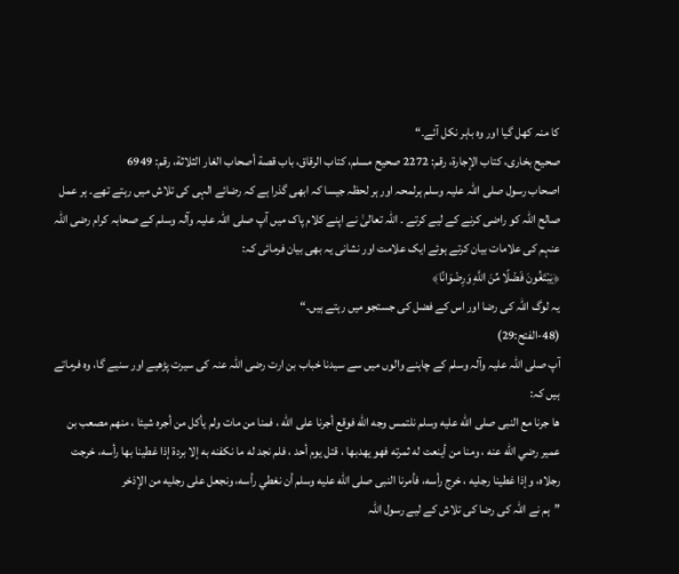کا منہ کھل گیا اور وہ باہر نکل آئے۔“
صحیح بخاری، كتاب الإجارة، رقم: 2272 صحیح مسلم، کتاب الرقاق، باب قصة أصحاب الغار الثلاثة، رقم: 6949
اصحاب رسول صلی اللہ علیہ وسلم ہرلمحہ اور ہر لحظہ جیسا کہ ابھی گذرا ہے کہ رضائے الہی کی تلاش میں رہتے تھے۔ ہر عمل صالح اللہ کو راضی کرنے کے لیے کرتے ۔ اللہ تعالیٰ نے اپنے کلام پاک میں آپ صلی اللہ علیہ وآلہ وسلم کے صحابہ کرام رضی اللہ عنہم کی علامات بیان کرتے ہوئے ایک علامت اور نشانی یہ بھی بیان فرمائی کہ:
﴿يَبْتَغُونَ فَضْلًا مِّنَ اللَّهِ وَرِضْوَانًا﴾
یہ لوگ اللہ کی رضا اور اس کے فضل کی جستجو میں رہتے ہیں۔“
(48-الفتح:29)
آپ صلی اللہ علیہ وآلہ وسلم کے چاہنے والوں میں سے سیدنا خباب بن ارت رضی اللہ عنہ کی سیرت پڑھیے اور سنیے گا، وہ فرماتے ہیں کہ:
ها جرنا مع النبى صلى الله عليه وسلم نلتمس وجه الله فوقع أجرنا على الله ، فمنا من مات ولم يأكل من أجره شيئا ، منهم مصعب بن عمير رضي الله عنه ، ومنا من أينعت له ثمرته فهو يهدبها ، قتل يوم أحد ، فلم نجد له ما نكفنه به إلا بردة إذا غطينا بها رأسه، خرجت رجلاه، وإذا غطينا رجليه ، خرج رأسه، فأمرنا النبى صلى الله عليه وسلم أن نغطي رأسه، ونجعل على رجليه من الإذخر
”ہم نے اللہ کی رضا کی تلاش کے لیے رسول اللہ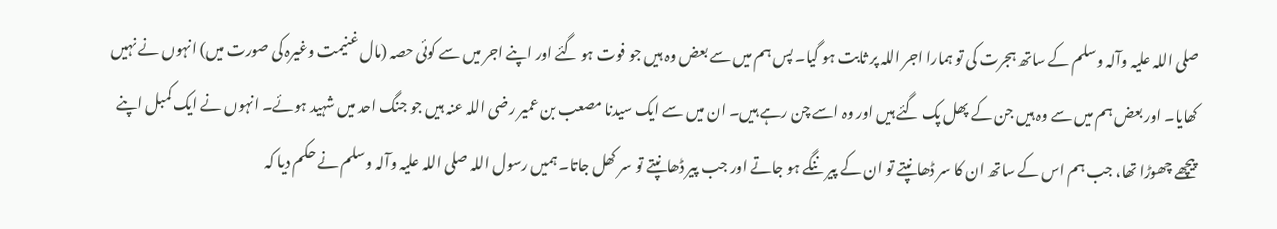صلی اللہ علیہ وآلہ وسلم کے ساتھ ہجرت کی تو ہمارا اجر اللہ پر ثابت ہو گیا۔ پس ہم میں سے بعض وہ ہیں جو فوت ہو گئے اور اپنے اجر میں سے کوئی حصہ (مال غنیمت وغیرہ کی صورت میں) انہوں نے نہیں کھایا۔ اور بعض ہم میں سے وہ ہیں جن کے پھل پک گئے ہیں اور وہ اسے چن رہے ہیں۔ ان میں سے ایک سیدنا مصعب بن عمیر رضی اللہ عنہ ہیں جو جنگ احد میں شہید ہوئے۔ انہوں نے ایک کمبل اپنے پیچھے چھوڑا تھا، جب ہم اس کے ساتھ ان کا سر ڈھانپتے تو ان کے پیر ننگے ہو جاتے اور جب پیر ڈھانپتے تو سر کھل جاتا۔ ہمیں رسول اللہ صلی اللہ علیہ وآلہ وسلم نے حکم دیا کہ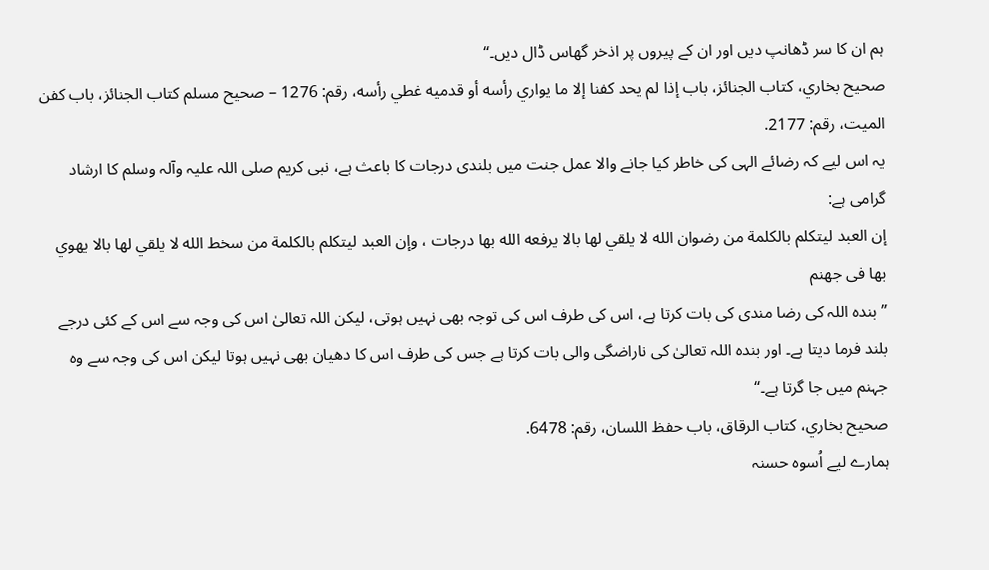ہم ان کا سر ڈھانپ دیں اور ان کے پیروں پر اذخر گھاس ڈال دیں۔“
صحيح بخاري، كتاب الجنائز، باب إذا لم يحد كفنا إلا ما يواري رأسه أو قدميه غطي رأسه، رقم: 1276 – صحیح مسلم کتاب الجنائز، باب كفن الميت، رقم: 2177.
یہ اس لیے کہ رضائے الہی کی خاطر کیا جانے والا عمل جنت میں بلندی درجات کا باعث ہے، نبی کریم صلی اللہ علیہ وآلہ وسلم کا ارشاد گرامی ہے:
إن العبد ليتكلم بالكلمة من رضوان الله لا يلقي لها بالا يرفعه الله بها درجات ، وإن العبد ليتكلم بالكلمة من سخط الله لا يلقي لها بالا يهوي بها فى جهنم
”بندہ اللہ کی رضا مندی کی بات کرتا ہے، اس کی طرف اس کی توجہ بھی نہیں ہوتی، لیکن اللہ تعالیٰ اس کی وجہ سے اس کے کئی درجے بلند فرما دیتا ہے۔ اور بندہ اللہ تعالیٰ کی ناراضگی والی بات کرتا ہے جس کی طرف اس کا دھیان بھی نہیں ہوتا لیکن اس کی وجہ سے وہ جہنم میں جا گرتا ہے۔“
صحيح بخاري، كتاب الرقاق، باب حفظ اللسان، رقم: 6478.
ہمارے لیے اُسوہ حسنہ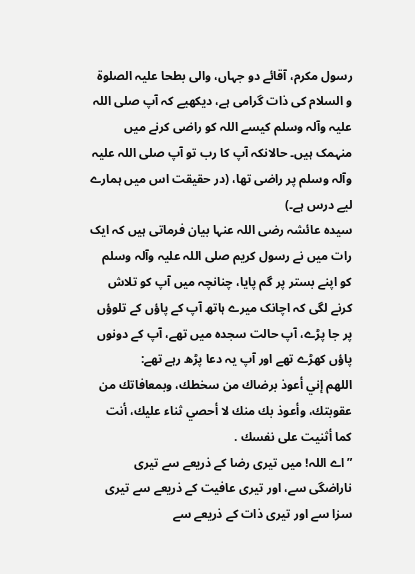رسول مکرم، آقائے دو جہاں، والی بطحا علیہ الصلوۃ و السلام کی ذات گرامی ہے، دیکھیے کہ آپ صلی اللہ علیہ وآلہ وسلم کیسے اللہ کو راضی کرنے میں منہمک ہیں۔ حالانکہ آپ کا رب تو آپ صلی اللہ علیہ وآلہ وسلم پر راضی تھا، (در حقیقت اس میں ہمارے لیے درس ہے۔)
سیدہ عائشہ رضی اللہ عنہا بیان فرماتی ہیں کہ ایک رات میں نے رسول کریم صلی اللہ علیہ وآلہ وسلم کو اپنے بستر پر گم پایا، چنانچہ میں آپ کو تلاش کرنے لگی کہ اچانک میرے ہاتھ آپ کے پاؤں کے تلوؤں پر جا پڑے، آپ حالت سجدہ میں تھے، آپ کے دونوں پاؤں کھڑے تھے اور آپ یہ دعا پڑھ رہے تھے:
اللهم إني أعوذ برضاك من سخطك، وبمعافاتك من عقوبتك، وأعوذ بك منك لا أحصي ثناء عليك، أنت كما أثنيت على نفسك .
”اے اللہ! میں تیری رضا کے ذریعے سے تیری ناراضگی سے، اور تیری عافیت کے ذریعے سے تیری سزا سے اور تیری ذات کے ذریعے سے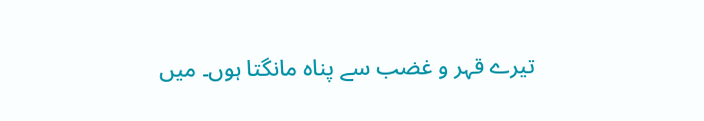تیرے قہر و غضب سے پناہ مانگتا ہوں۔ میں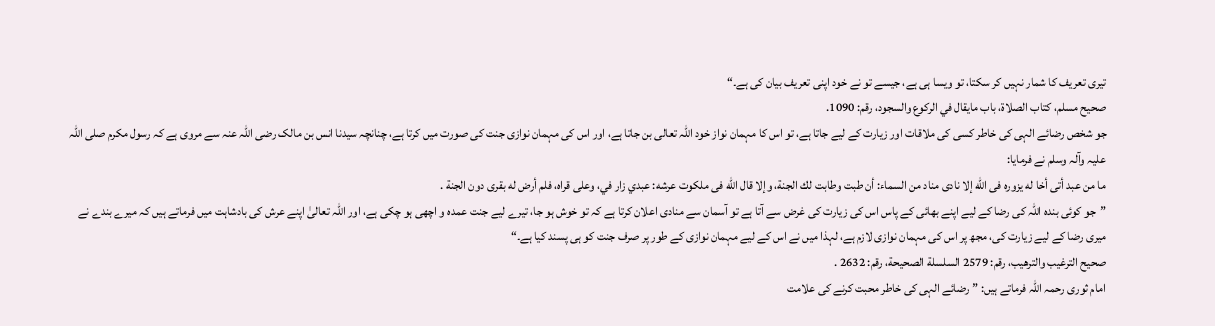تیری تعریف کا شمار نہیں کر سکتا، تو ویسا ہی ہے، جیسے تو نے خود اپنی تعریف بیان کی ہے۔“
صحيح مسلم، کتاب الصلاة، باب مايقال في الركوع والسجود، رقم: 1090.
جو شخص رضائے الہی کی خاطر کسی کی ملاقات اور زیارت کے لیے جاتا ہے، تو اس کا مہمان نواز خود اللہ تعالی بن جاتا ہے، اور اس کی مہمان نوازی جنت کی صورت میں کرتا ہے، چنانچہ سیدنا انس بن مالک رضی اللہ عنہ سے مروی ہے کہ رسول مکرم صلی اللہ علیہ وآلہ وسلم نے فرمایا:
ما من عبد أتى أخا له يزوره فى الله إلا نادى مناد من السماء: أن طبت وطابت لك الجنة، وإلا قال الله فى ملكوت عرشه: عبدي زار في، وعلى قراه، فلم أرض له بقرى دون الجنة .
”جو کوئی بندہ اللہ کی رضا کے لیے اپنے بھائی کے پاس اس کی زیارت کی غرض سے آتا ہے تو آسمان سے منادی اعلان کرتا ہے کہ تو خوش ہو جا، تیرے لیے جنت عمدہ و اچھی ہو چکی ہے، اور اللہ تعالیٰ اپنے عرش کی بادشاہت میں فرماتے ہیں کہ میرے بندے نے میری رضا کے لیے زیارت کی، مجھ پر اس کی مہمان نوازی لازم ہے، لہذا میں نے اس کے لیے مہمان نوازی کے طور پر صرف جنت کو ہی پسند کیا ہے۔“
صحيح الترغيب والترهيب، رقم: 2579 السلسلة الصحيحة، رقم: 2632 .
امام ثوری رحمہ اللہ فرماتے ہیں: ”رضائے الہی کی خاطر محبت کرنے کی علامت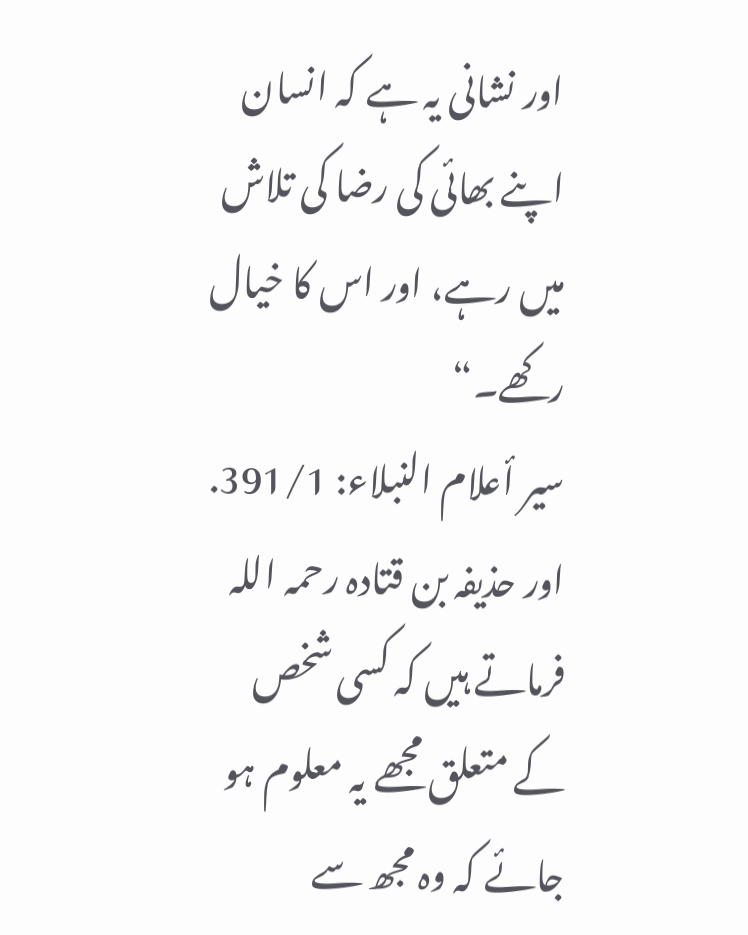اور نشانی یہ ہے کہ انسان اپنے بھائی کی رضا کی تلاش میں رہے، اور اس کا خیال رکھے۔“
سير أعلام النبلاء: 391/1.
اور حذیفہ بن قتادہ رحمہ اللہ فرماتے ہیں کہ کسی شخص کے متعلق مجھے یہ معلوم ہو جائے کہ وہ مجھ سے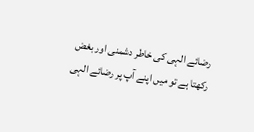رضائے الہی کی خاطر دشمنی اور بغض رکھتا ہے تو میں اپنے آپ پر رضائے الہی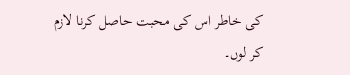کی خاطر اس کی محبت حاصل کرنا لازم کر لوں۔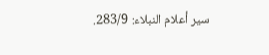سير أعلام النبلاء: 283/9.